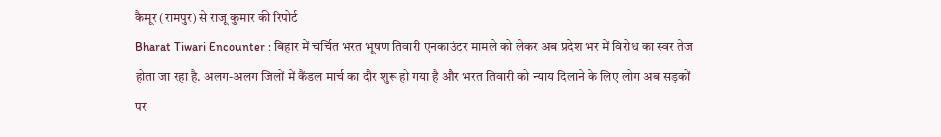कैमूर (रामपुर) से राजू कुमार की रिपोर्ट
Bharat Tiwari Encounter : बिहार में चर्चित भरत भूषण तिवारी एनकाउंटर मामले को लेकर अब प्रदेश भर में विरोध का स्वर तेज होता जा रहा है. अलग-अलग जिलों में कैंडल मार्च का दौर शुरू हो गया है और भरत तिवारी को न्याय दिलाने के लिए लोग अब सड़कों पर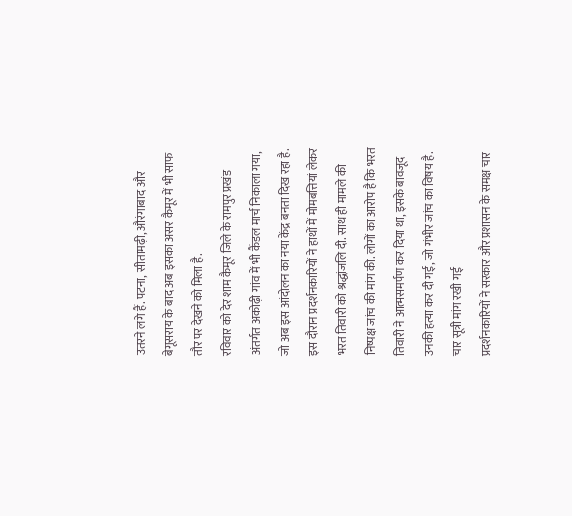उतरने लगे हैं. पटना, सीतामढ़ी, औरंगाबाद और बेगूसराय के बाद अब इसका असर कैमूर में भी साफ तौर पर देखने को मिला है.
रविवार को देर शाम कैमूर जिले के रामपुर प्रखंड अंतर्गत अकोढ़ी गांव में भी कैंडल मार्च निकाला गया, जो अब इस आंदोलन का नया केंद्र बनता दिख रहा है. इस दौरान प्रदर्शनकारियों ने हाथों में मोमबत्तियां लेकर भरत तिवारी को श्रद्धांजलि दी. साथ ही मामले की निष्पक्ष जांच की मांग की. लोगों का आरोप है कि भरत तिवारी ने आत्मसमर्पण कर दिया था, इसके बावजूद उनकी हत्या कर दी गई, जो गंभीर जांच का विषय है.
चार सूत्री मांग रखी गई
प्रदर्शनकारियों ने सरकार और प्रशासन के समक्ष चार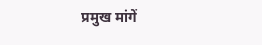प्रमुख मांगें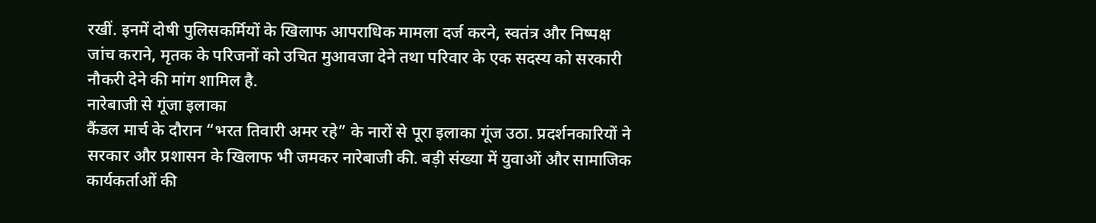रखीं. इनमें दोषी पुलिसकर्मियों के खिलाफ आपराधिक मामला दर्ज करने, स्वतंत्र और निष्पक्ष जांच कराने, मृतक के परिजनों को उचित मुआवजा देने तथा परिवार के एक सदस्य को सरकारी नौकरी देने की मांग शामिल है.
नारेबाजी से गूंजा इलाका
कैंडल मार्च के दौरान “भरत तिवारी अमर रहे” के नारों से पूरा इलाका गूंज उठा. प्रदर्शनकारियों ने सरकार और प्रशासन के खिलाफ भी जमकर नारेबाजी की. बड़ी संख्या में युवाओं और सामाजिक कार्यकर्ताओं की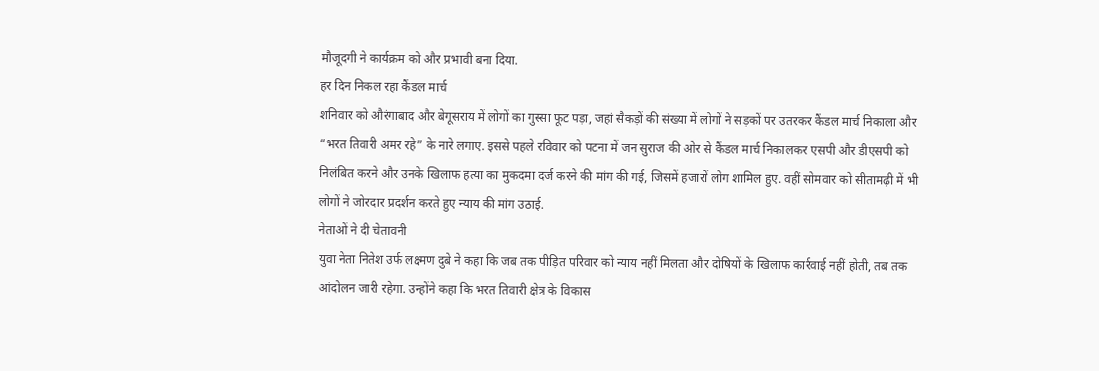मौजूदगी ने कार्यक्रम को और प्रभावी बना दिया.
हर दिन निकल रहा कैंडल मार्च
शनिवार को औरंगाबाद और बेगूसराय में लोगों का गुस्सा फूट पड़ा, जहां सैकड़ों की संख्या में लोगों ने सड़कों पर उतरकर कैंडल मार्च निकाला और “भरत तिवारी अमर रहे” के नारे लगाए. इससे पहले रविवार को पटना में जन सुराज की ओर से कैंडल मार्च निकालकर एसपी और डीएसपी को निलंबित करने और उनके खिलाफ हत्या का मुकदमा दर्ज करने की मांग की गई, जिसमें हजारों लोग शामिल हुए. वहीं सोमवार को सीतामढ़ी में भी लोगों ने जोरदार प्रदर्शन करते हुए न्याय की मांग उठाई.
नेताओं ने दी चेतावनी
युवा नेता नितेश उर्फ लक्ष्मण दुबे ने कहा कि जब तक पीड़ित परिवार को न्याय नहीं मिलता और दोषियों के खिलाफ कार्रवाई नहीं होती, तब तक आंदोलन जारी रहेगा. उन्होंने कहा कि भरत तिवारी क्षेत्र के विकास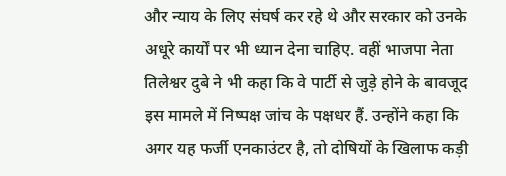और न्याय के लिए संघर्ष कर रहे थे और सरकार को उनके अधूरे कार्यों पर भी ध्यान देना चाहिए. वहीं भाजपा नेता तिलेश्वर दुबे ने भी कहा कि वे पार्टी से जुड़े होने के बावजूद इस मामले में निष्पक्ष जांच के पक्षधर हैं. उन्होंने कहा कि अगर यह फर्जी एनकाउंटर है, तो दोषियों के खिलाफ कड़ी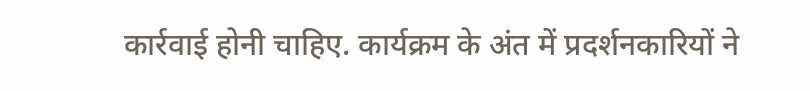कार्रवाई होनी चाहिए. कार्यक्रम के अंत में प्रदर्शनकारियों ने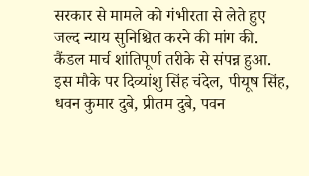सरकार से मामले को गंभीरता से लेते हुए जल्द न्याय सुनिश्चित करने की मांग की. कैंडल मार्च शांतिपूर्ण तरीके से संपन्न हुआ. इस मौके पर दिव्यांशु सिंह चंदेल, पीयूष सिंह, धवन कुमार दुबे, प्रीतम दुबे, पवन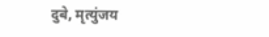दुबे, मृत्युंजय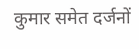कुमार समेत दर्जनों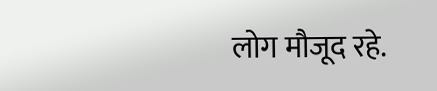लोग मौजूद रहे.